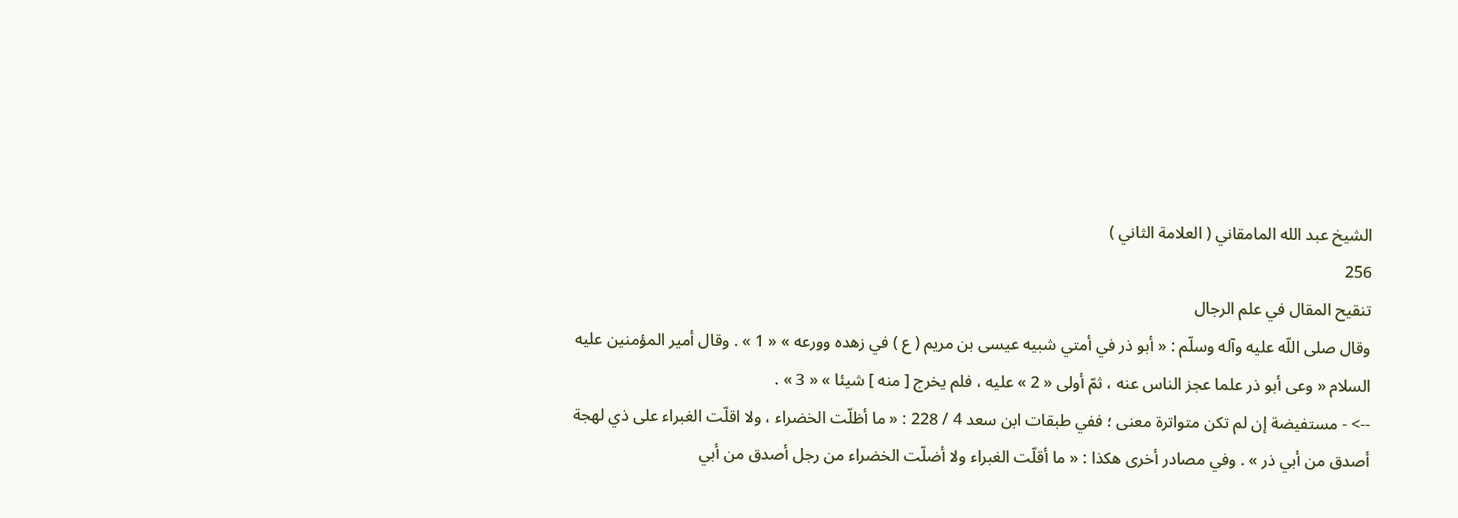الشيخ عبد الله المامقاني ( العلامة الثاني )
256
تنقيح المقال في علم الرجال
وقال صلى اللّه عليه وآله وسلّم : « أبو ذر في أمتي شبيه عيسى بن مريم ( ع ) في زهده وورعه » « 1 » . وقال أمير المؤمنين عليه السلام « وعى أبو ذر علما عجز الناس عنه ، ثمّ أولى « 2 » عليه ، فلم يخرج [ منه ] شيئا » « 3 » .
--> - مستفيضة إن لم تكن متواترة معنى ؛ ففي طبقات ابن سعد 4 / 228 : « ما أظلّت الخضراء ، ولا اقلّت الغبراء على ذي لهجة أصدق من أبي ذر » . وفي مصادر أخرى هكذا : « ما أقلّت الغبراء ولا أضلّت الخضراء من رجل أصدق من أبي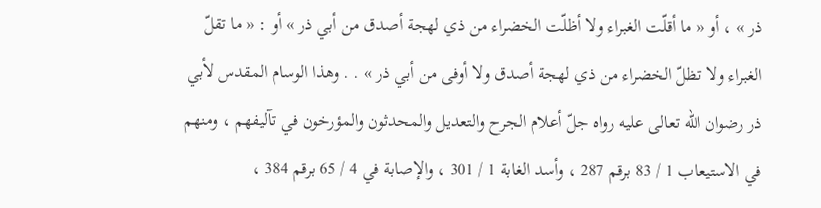ذر » ، أو « ما أقلّت الغبراء ولا أظلّت الخضراء من ذي لهجة أصدق من أبي ذر » أو : « ما تقلّ الغبراء ولا تظلّ الخضراء من ذي لهجة أصدق ولا أوفى من أبي ذر » . . وهذا الوسام المقدس لأبي ذر رضوان اللّه تعالى عليه رواه جلّ أعلام الجرح والتعديل والمحدثون والمؤرخون في تآليفهم ، ومنهم في الاستيعاب 1 / 83 برقم 287 ، وأسد الغابة 1 / 301 ، والإصابة في 4 / 65 برقم 384 ،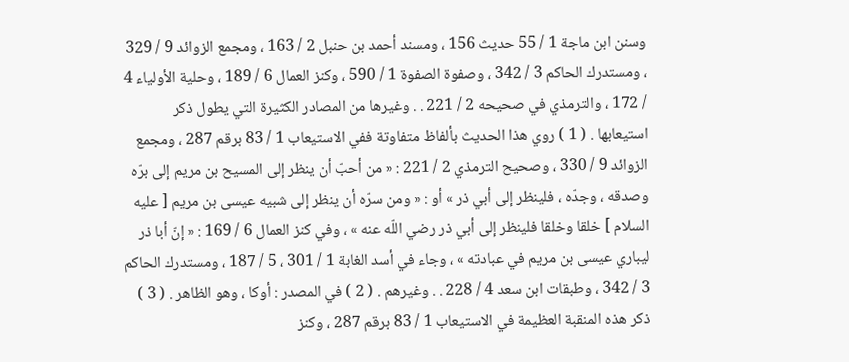وسنن ابن ماجة 1 / 55 حديث 156 ، ومسند أحمد بن حنبل 2 / 163 ، ومجمع الزوائد 9 / 329 ، ومستدرك الحاكم 3 / 342 ، وصفوة الصفوة 1 / 590 ، وكنز العمال 6 / 189 ، وحلية الأولياء 4 / 172 ، والترمذي في صحيحه 2 / 221 . . وغيرها من المصادر الكثيرة التي يطول ذكر استيعابها . ( 1 ) روي هذا الحديث بألفاظ متفاوتة ففي الاستيعاب 1 / 83 برقم 287 ، ومجمع الزوائد 9 / 330 ، وصحيح الترمذي 2 / 221 : « من أحبّ أن ينظر إلى المسيح بن مريم إلى برّه وصدقه ، وجدّه ، فلينظر إلى أبي ذر » أو : « ومن سرّه أن ينظر إلى شبيه عيسى بن مريم [ عليه السلام ] خلقا وخلقا فلينظر إلى أبي ذر رضي اللّه عنه » ، وفي كنز العمال 6 / 169 : « إنّ أبا ذر ليباري عيسى بن مريم في عبادته » ، وجاء في أسد الغابة 1 / 301 ، 5 / 187 ، ومستدرك الحاكم 3 / 342 ، وطبقات ابن سعد 4 / 228 . . وغيرهم . ( 2 ) في المصدر : أوكا ، وهو الظاهر . ( 3 ) ذكر هذه المنقبة العظيمة في الاستيعاب 1 / 83 برقم 287 ، وكنز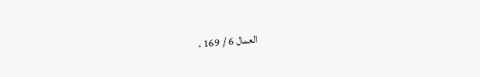العمال 6 / 169 ،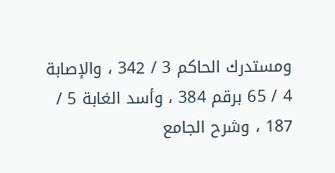ومستدرك الحاكم 3 / 342 ، والإصابة 4 / 65 برقم 384 ، وأسد الغابة 5 / 187 ، وشرح الجامع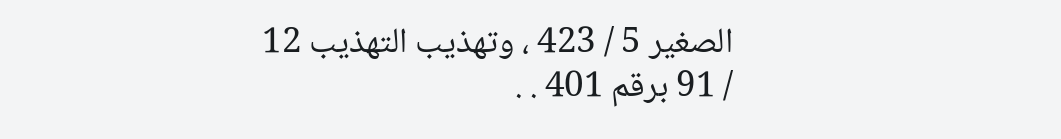الصغير 5 / 423 ، وتهذيب التهذيب 12 / 91 برقم 401 . .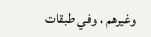وغيرهم ، وفي طبقات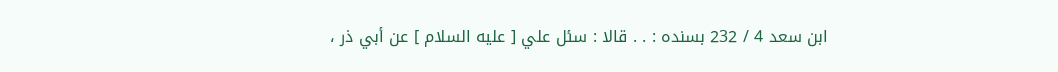ابن سعد 4 / 232 بسنده : . . قالا : سئل علي [ عليه السلام ] عن أبي ذر ،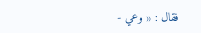فقال : « وعي -